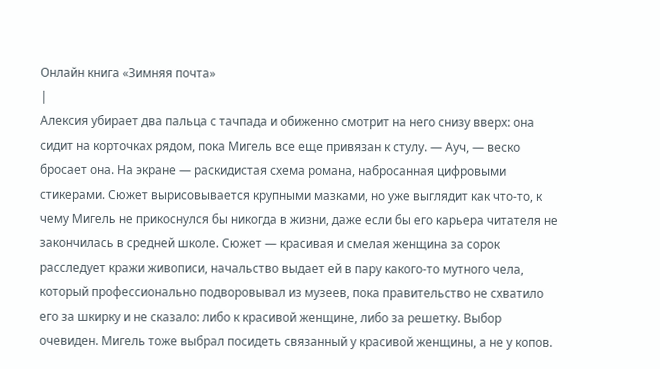Онлайн книга «Зимняя почта»
|
Алексия убирает два пальца с тачпада и обиженно смотрит на него снизу вверх: она сидит на корточках рядом, пока Мигель все еще привязан к стулу. — Ауч, — веско бросает она. На экране — раскидистая схема романа, набросанная цифровыми стикерами. Сюжет вырисовывается крупными мазками, но уже выглядит как что-то, к чему Мигель не прикоснулся бы никогда в жизни, даже если бы его карьера читателя не закончилась в средней школе. Сюжет — красивая и смелая женщина за сорок расследует кражи живописи, начальство выдает ей в пару какого-то мутного чела, который профессионально подворовывал из музеев, пока правительство не схватило его за шкирку и не сказало: либо к красивой женщине, либо за решетку. Выбор очевиден. Мигель тоже выбрал посидеть связанный у красивой женщины, а не у копов.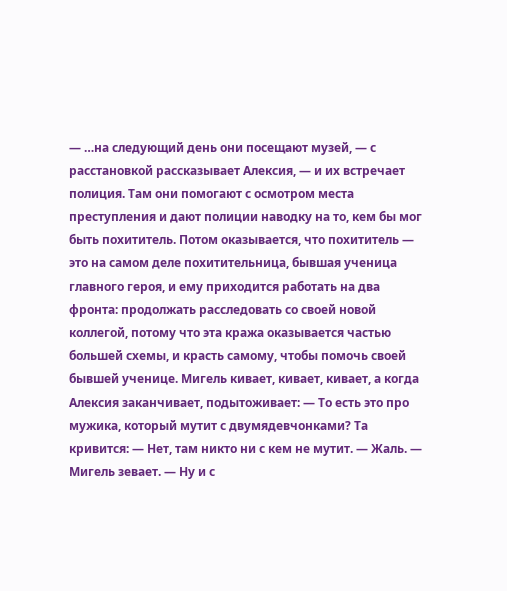— …на следующий день они посещают музей, — с расстановкой рассказывает Алексия, — и их встречает полиция. Там они помогают с осмотром места преступления и дают полиции наводку на то, кем бы мог быть похититель. Потом оказывается, что похититель — это на самом деле похитительница, бывшая ученица главного героя, и ему приходится работать на два фронта: продолжать расследовать со своей новой коллегой, потому что эта кража оказывается частью большей схемы, и красть самому, чтобы помочь своей бывшей ученице. Мигель кивает, кивает, кивает, а когда Алексия заканчивает, подытоживает: — То есть это про мужика, который мутит с двумядевчонками? Та кривится: — Нет, там никто ни с кем не мутит. — Жаль. — Мигель зевает. — Ну и с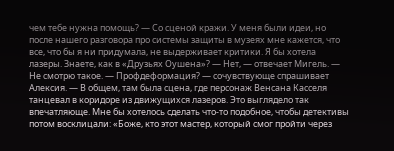чем тебе нужна помощь? — Со сценой кражи. У меня были идеи, но после нашего разговора про системы защиты в музеях мне кажется, что все, что бы я ни придумала, не выдерживает критики. Я бы хотела лазеры. Знаете, как в «Друзьях Оушена»? — Нет, — отвечает Мигель. — Не смотрю такое. — Профдеформация? — сочувствующе спрашивает Алексия. — В общем, там была сцена, где персонаж Венсана Касселя танцевал в коридоре из движущихся лазеров. Это выглядело так впечатляюще. Мне бы хотелось сделать что-то подобное, чтобы детективы потом восклицали: «Боже, кто этот мастер, который смог пройти через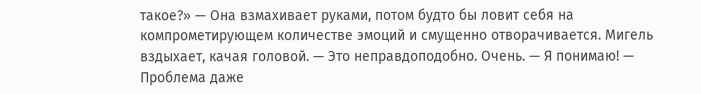такое?» — Она взмахивает руками, потом будто бы ловит себя на компрометирующем количестве эмоций и смущенно отворачивается. Мигель вздыхает, качая головой. — Это неправдоподобно. Очень. — Я понимаю! — Проблема даже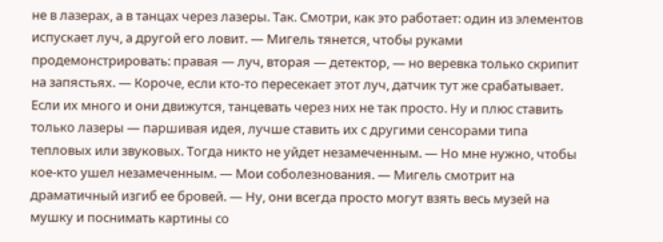не в лазерах, а в танцах через лазеры. Так. Смотри, как это работает: один из элементов испускает луч, а другой его ловит. — Мигель тянется, чтобы руками продемонстрировать: правая — луч, вторая — детектор, — но веревка только скрипит на запястьях. — Короче, если кто-то пересекает этот луч, датчик тут же срабатывает. Если их много и они движутся, танцевать через них не так просто. Ну и плюс ставить только лазеры — паршивая идея, лучше ставить их с другими сенсорами типа тепловых или звуковых. Тогда никто не уйдет незамеченным. — Но мне нужно, чтобы кое-кто ушел незамеченным. — Мои соболезнования. — Мигель смотрит на драматичный изгиб ее бровей. — Ну, они всегда просто могут взять весь музей на мушку и поснимать картины со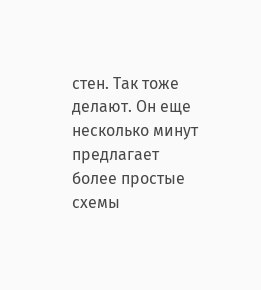стен. Так тоже делают. Он еще несколько минут предлагает более простые схемы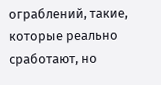ограблений, такие, которые реально сработают, но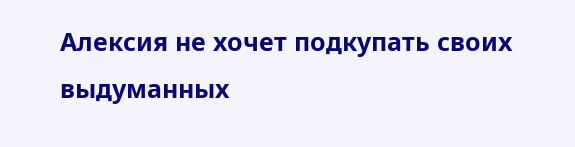Алексия не хочет подкупать своих выдуманных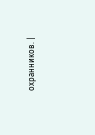охранников. |